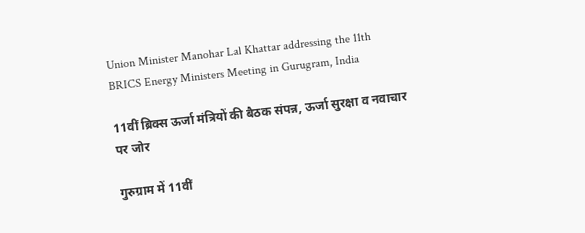Union Minister Manohar Lal Khattar addressing the 11th BRICS Energy Ministers Meeting in Gurugram, India

11वीं ब्रिक्स ऊर्जा मंत्रियों की बैठक संपन्न, ऊर्जा सुरक्षा व नवाचार पर जोर

गुरुग्राम में 11वीं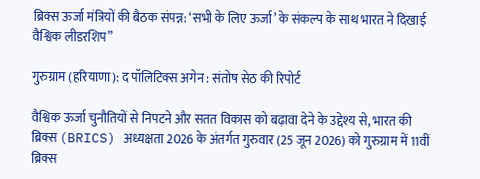ब्रिक्स ऊर्जा मंत्रियों की बैठक संपन्न: ‘सभी के लिए ऊर्जा’ के संकल्प के साथ भारत ने दिखाई वैश्विक लीडरशिप”

गुरुग्राम (हरियाणा): द पॉलिटिक्स अगेन : संतोष सेठ की रिपोर्ट

वैश्विक ऊर्जा चुनौतियों से निपटने और सतत विकास को बढ़ावा देने के उद्देश्य से, भारत की ब्रिक्स (BRICS) अध्यक्षता 2026 के अंतर्गत गुरुवार (25 जून 2026) को गुरुग्राम में 11वीं ब्रिक्स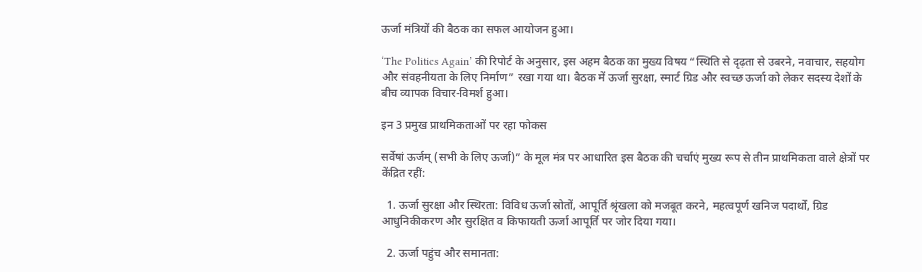ऊर्जा मंत्रियों की बैठक का सफल आयोजन हुआ।

‘The Politics Again’ की रिपोर्ट के अनुसार, इस अहम बैठक का मुख्य विषय “स्थिति से दृढ़ता से उबरने, नवाचार, सहयोग और संवहनीयता के लिए निर्माण” रखा गया था। बैठक में ऊर्जा सुरक्षा, स्मार्ट ग्रिड और स्वच्छ ऊर्जा को लेकर सदस्य देशों के बीच व्यापक विचार-विमर्श हुआ।

इन 3 प्रमुख प्राथमिकताओं पर रहा फोकस

सर्वेषां ऊर्जम् (सभी के लिए ऊर्जा)” के मूल मंत्र पर आधारित इस बैठक की चर्चाएं मुख्य रूप से तीन प्राथमिकता वाले क्षेत्रों पर केंद्रित रहीं:

  1. ऊर्जा सुरक्षा और स्थिरता: विविध ऊर्जा स्रोतों, आपूर्ति श्रृंखला को मजबूत करने, महत्वपूर्ण खनिज पदार्थों, ग्रिड आधुनिकीकरण और सुरक्षित व किफायती ऊर्जा आपूर्ति पर जोर दिया गया।

  2. ऊर्जा पहुंच और समानता: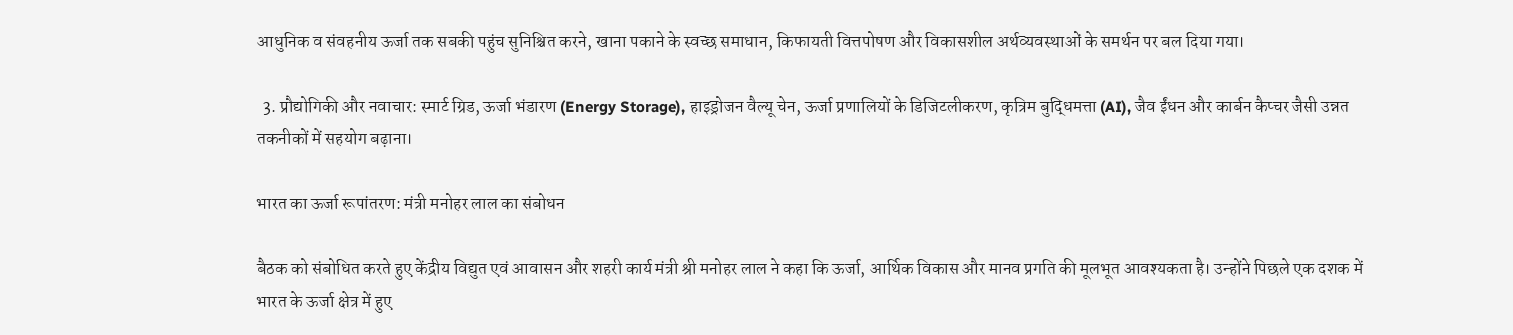आधुनिक व संवहनीय ऊर्जा तक सबकी पहुंच सुनिश्चित करने, खाना पकाने के स्वच्छ समाधान, किफायती वित्तपोषण और विकासशील अर्थव्यवस्थाओं के समर्थन पर बल दिया गया।

  3. प्रौद्योगिकी और नवाचार: स्मार्ट ग्रिड, ऊर्जा भंडारण (Energy Storage), हाइड्रोजन वैल्यू चेन, ऊर्जा प्रणालियों के डिजिटलीकरण, कृत्रिम बुद्धिमत्ता (AI), जैव ईंधन और कार्बन कैप्चर जैसी उन्नत तकनीकों में सहयोग बढ़ाना।

भारत का ऊर्जा रूपांतरण: मंत्री मनोहर लाल का संबोधन

बैठक को संबोधित करते हुए केंद्रीय विद्युत एवं आवासन और शहरी कार्य मंत्री श्री मनोहर लाल ने कहा कि ऊर्जा, आर्थिक विकास और मानव प्रगति की मूलभूत आवश्यकता है। उन्होंने पिछले एक दशक में भारत के ऊर्जा क्षेत्र में हुए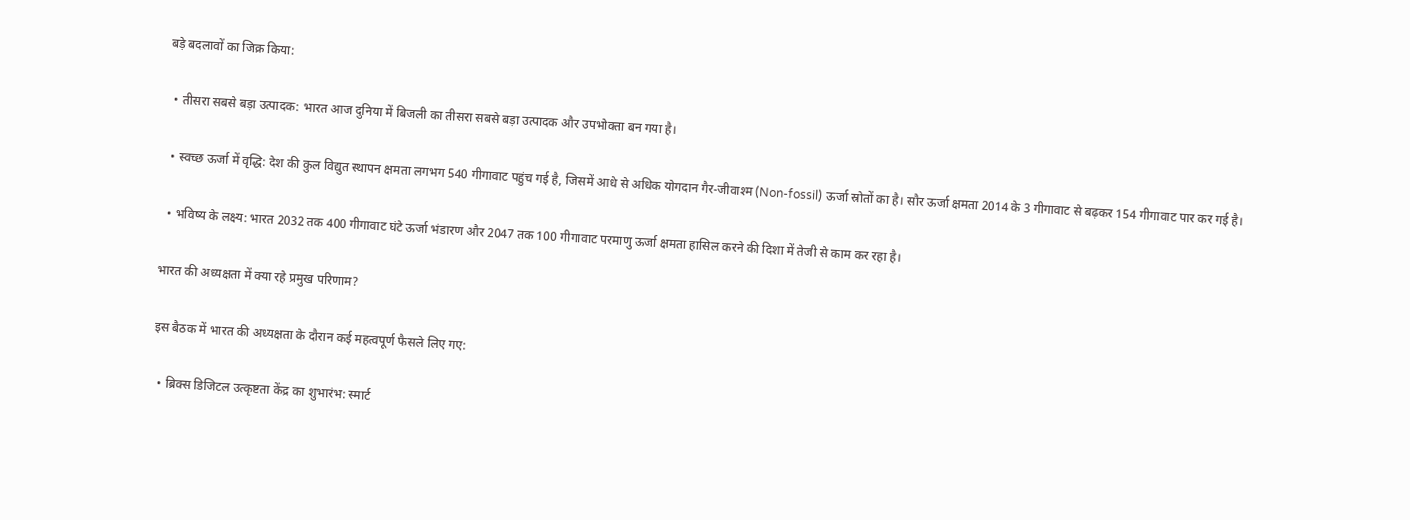बड़े बदलावों का जिक्र किया:

  • तीसरा सबसे बड़ा उत्पादक: भारत आज दुनिया में बिजली का तीसरा सबसे बड़ा उत्पादक और उपभोक्ता बन गया है।

  • स्वच्छ ऊर्जा में वृद्धि: देश की कुल विद्युत स्थापन क्षमता लगभग 540 गीगावाट पहुंच गई है, जिसमें आधे से अधिक योगदान गैर-जीवाश्म (Non-fossil) ऊर्जा स्रोतों का है। सौर ऊर्जा क्षमता 2014 के 3 गीगावाट से बढ़कर 154 गीगावाट पार कर गई है।

  • भविष्य के लक्ष्य: भारत 2032 तक 400 गीगावाट घंटे ऊर्जा भंडारण और 2047 तक 100 गीगावाट परमाणु ऊर्जा क्षमता हासिल करने की दिशा में तेजी से काम कर रहा है।

भारत की अध्यक्षता में क्या रहे प्रमुख परिणाम?

इस बैठक में भारत की अध्यक्षता के दौरान कई महत्वपूर्ण फैसले लिए गए:

  • ब्रिक्स डिजिटल उत्कृष्टता केंद्र का शुभारंभ: स्मार्ट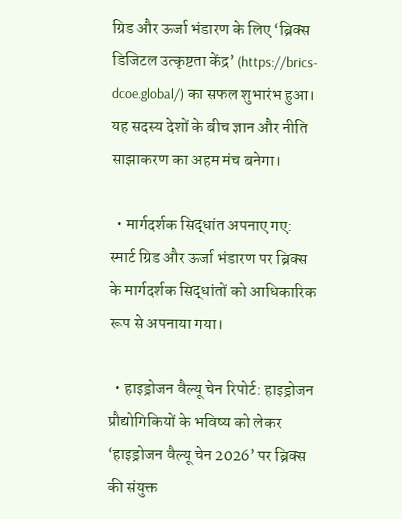ग्रिड और ऊर्जा भंडारण के लिए ‘ब्रिक्स डिजिटल उत्कृष्टता केंद्र’ (https://brics-dcoe.global/) का सफल शुभारंभ हुआ। यह सदस्य देशों के बीच ज्ञान और नीति साझाकरण का अहम मंच बनेगा।

  • मार्गदर्शक सिद्धांत अपनाए गए: स्मार्ट ग्रिड और ऊर्जा भंडारण पर ब्रिक्स के मार्गदर्शक सिद्धांतों को आधिकारिक रूप से अपनाया गया।

  • हाइड्रोजन वैल्यू चेन रिपोर्ट: हाइड्रोजन प्रौद्योगिकियों के भविष्य को लेकर ‘हाइड्रोजन वैल्यू चेन 2026’ पर ब्रिक्स की संयुक्त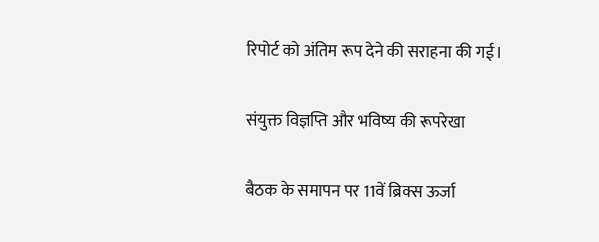रिपोर्ट को अंतिम रूप देने की सराहना की गई।

संयुक्त विज्ञप्ति और भविष्य की रूपरेखा

बैठक के समापन पर 11वें ब्रिक्स ऊर्जा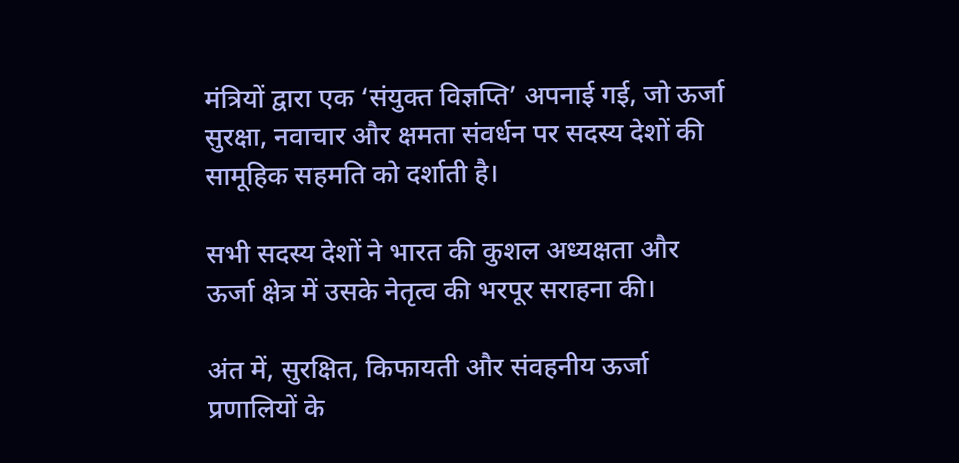मंत्रियों द्वारा एक ‘संयुक्त विज्ञप्ति’ अपनाई गई, जो ऊर्जा सुरक्षा, नवाचार और क्षमता संवर्धन पर सदस्य देशों की सामूहिक सहमति को दर्शाती है।

सभी सदस्य देशों ने भारत की कुशल अध्यक्षता और ऊर्जा क्षेत्र में उसके नेतृत्व की भरपूर सराहना की।

अंत में, सुरक्षित, किफायती और संवहनीय ऊर्जा प्रणालियों के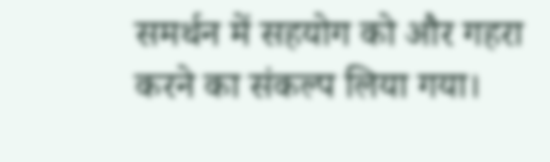समर्थन में सहयोग को और गहरा करने का संकल्प लिया गया।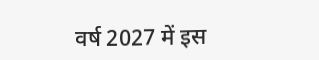वर्ष 2027 में इस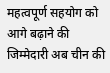महत्वपूर्ण सहयोग को आगे बढ़ाने की जिम्मेदारी अब चीन की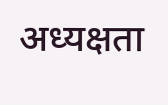अध्यक्षता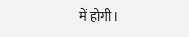में होगी।